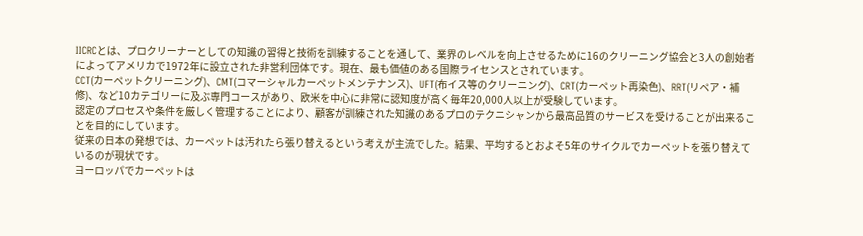IICRCとは、プロクリーナーとしての知識の習得と技術を訓練することを通して、業界のレベルを向上させるために16のクリーニング協会と3人の創始者によってアメリカで1972年に設立された非営利団体です。現在、最も価値のある国際ライセンスとされています。
CCT(カーペットクリーニング)、CMT(コマーシャルカーペットメンテナンス)、UFT(布イス等のクリーニング)、CRT(カーペット再染色)、RRT(リペア・補修)、など10カテゴリーに及ぶ専門コースがあり、欧米を中心に非常に認知度が高く毎年20,000人以上が受験しています。
認定のプロセスや条件を厳しく管理することにより、顧客が訓練された知識のあるプロのテクニシャンから最高品質のサービスを受けることが出来ることを目的にしています。
従来の日本の発想では、カーペットは汚れたら張り替えるという考えが主流でした。結果、平均するとおよそ5年のサイクルでカーペットを張り替えているのが現状です。
ヨーロッパでカーペットは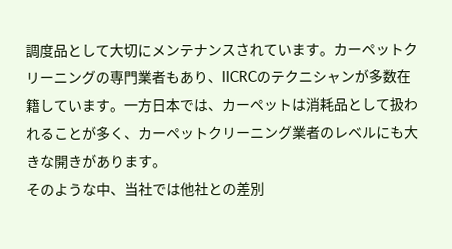調度品として大切にメンテナンスされています。カーペットクリーニングの専門業者もあり、IICRCのテクニシャンが多数在籍しています。一方日本では、カーペットは消耗品として扱われることが多く、カーペットクリーニング業者のレベルにも大きな開きがあります。
そのような中、当社では他社との差別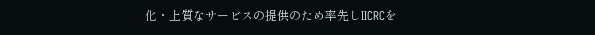化・上質なサービスの提供のため率先しIICRCを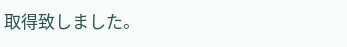取得致しました。